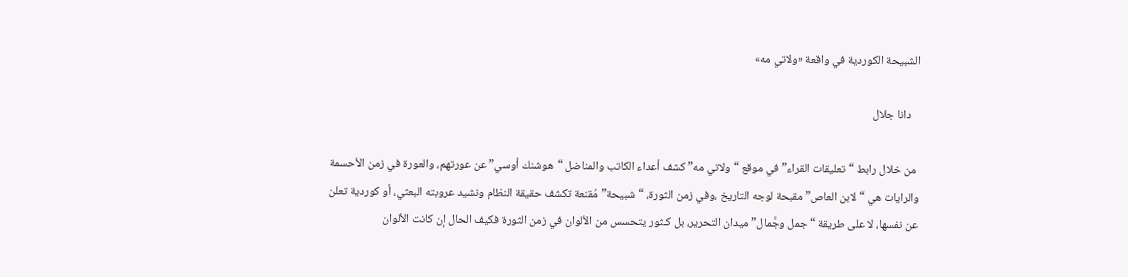الشبيحة الكوردية في واقعة «ولاتي مه»

   دانا جلال

 من خلال رابط “تعليقات القراء” في موقع “ولاتي مه” كشف أعداء الكاتب والمناضل “هوشنك أوسي” عن عورتهم، والعورة في زمن الأحسمة والرايات هي “لابن العاص” مقبحة لوجه التاريخ ،وفي زمن الثورة، “شبيحة”مُقنعة تكشف حقيقة النظام ونشيد عروبته البعثي، أو كوردية تعلن عن نفسها، لا على طريقة “جمل وجَّمال” ميدان التحرير، بل كـثور يتحسس من الألوان في زمن الثورة فكيف الحال إن كانت الألوان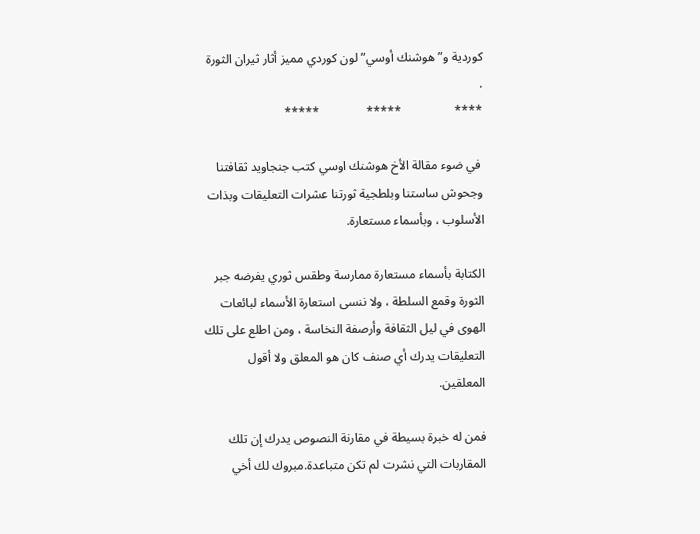كوردية و”هوشنك أوسي” لون كوردي مميز أثار ثيران الثورة .
****                 *****               *****

 في ضوء مقالة الأخ هوشنك اوسي كتب جنجاويد ثقافتنا وجحوش ساستنا وبلطجية ثورتنا عشرات التعليقات وبذات الأسلوب ، وبأسماء مستعارة.

الكتابة بأسماء مستعارة ممارسة وطقس ثوري يفرضه جبر الثورة وقمع السلطة ، ولا ننسى استعارة الأسماء لبائعات الهوى في ليل الثقافة وأرصفة النخاسة ، ومن اطلع على تلك التعليقات يدرك أي صنف كان هو المعلق ولا أقول المعلقين.

فمن له خبرة بسيطة في مقارنة النصوص يدرك إن تلك المقاربات التي نشرت لم تكن متباعدة.مبروك لك أخي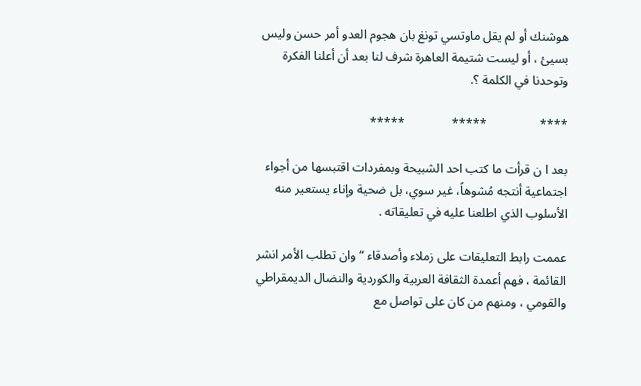هوشنك أو لم يقل ماوتسي تونغ بان هجوم العدو أمر حسن وليس بسيئ ، أو ليست شتيمة العاهرة شرف لنا بعد أن أعلنا الفكرة وتوحدنا في الكلمة ؟.

****                 *****               *****

بعد ا ن قرأت ما كتب احد الشبيحة وبمفردات اقتبسها من أجواء اجتماعية أنتجه مُشوهاً، غير سوي، بل ضحية وإناء يستعير منه الأسلوب الذي اطلعنا عليه في تعليقاته .

عممت رابط التعليقات على زملاء وأصدقاء “وان تطلب الأمر انشر القائمة ، فهم أعمدة الثقافة العربية والكوردية والنضال الديمقراطي والقومي ، ومنهم من كان على تواصل مع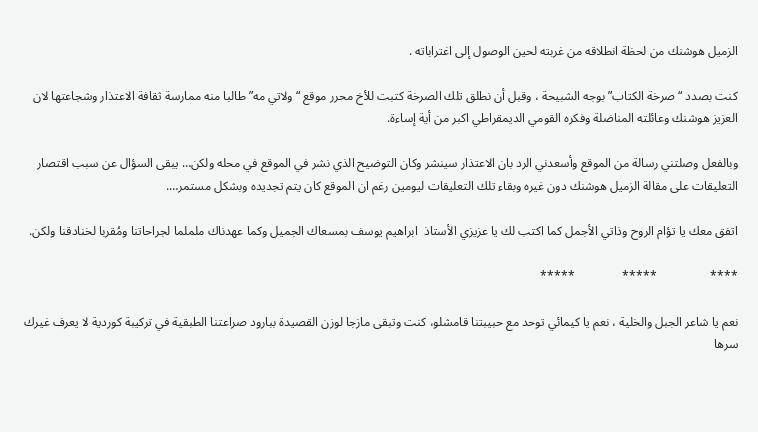الزميل هوشنك من لحظة انطلاقه من غربته لحين الوصول إلى اغتراباته .

كنت بصدد “صرخة الكتاب” بوجه الشبيحة ، وقبل أن نطلق تلك الصرخة كتبت للأخ محرر موقع “ولاتي مه” طالبا منه ممارسة ثقافة الاعتذار وشجاعتها لان العزيز هوشنك وعائلته المناضلة وفكره القومي الديمقراطي اكبر من أية إساءة.

وبالفعل وصلتني رسالة من الموقع وأسعدني الرد بان الاعتذار سينشر وكان التوضيح الذي نشر في الموقع في محله ولكن… يبقى السؤال عن سبب اقتصار التعليقات على مقالة الزميل هوشنك دون غيره وبقاء تلك التعليقات ليومين رغم ان الموقع كان يتم تجديده وبشكل مستمر….

اتفق معك يا تؤام الروح وذاتي الأجمل كما اكتب لك يا عزيزي الأستاذ  ابراهيم يوسف بمسعاك الجميل وكما عهدناك ململما لجراحاتنا ومُقربا لخنادقنا ولكن.

****                 *****               *****

نعم يا شاعر الجبل والخلية ، نعم يا كيمائي توحد مع حبيبتنا قامشلو، كنت وتبقى مازجا لوزن القصيدة ببارود صراعتنا الطبقية في تركيبة كوردية لا يعرف غيرك سرها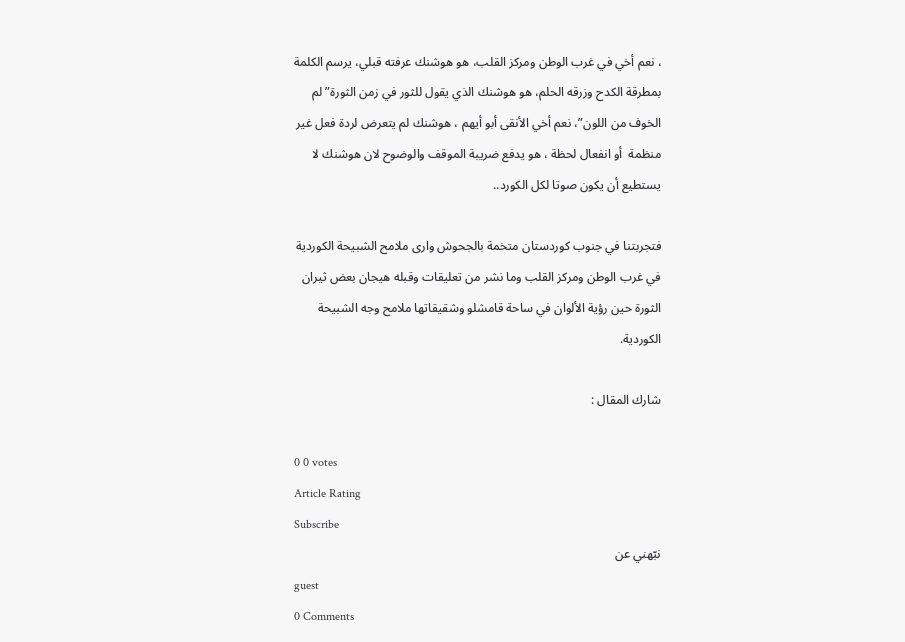، نعم أخي في غرب الوطن ومركز القلب، هو هوشنك عرفته قبلي، يرسم الكلمة بمطرقة الكدح وزرقه الحلم، هو هوشنك الذي يقول للثور في زمن الثورة” لم الخوف من اللون”، نعم أخي الأنقى أبو أيهم ، هوشنك لم يتعرض لردة فعل غير منظمة  أو انفعال لحظة ، هو يدفع ضريبة الموقف والوضوح لان هوشنك لا يستطيع أن يكون صوتا لكل الكورد..

فتجربتنا في جنوب كوردستان متخمة بالجحوش وارى ملامح الشبيحة الكوردية في غرب الوطن ومركز القلب وما نشر من تعليقات وقبله هيجان بعض ثيران الثورة حين رؤية الألوان في ساحة قامشلو وشقيقاتها ملامح وجه الشبيحة الكوردية.

شارك المقال :

0 0 votes
Article Rating
Subscribe
نبّهني عن
guest
0 Comments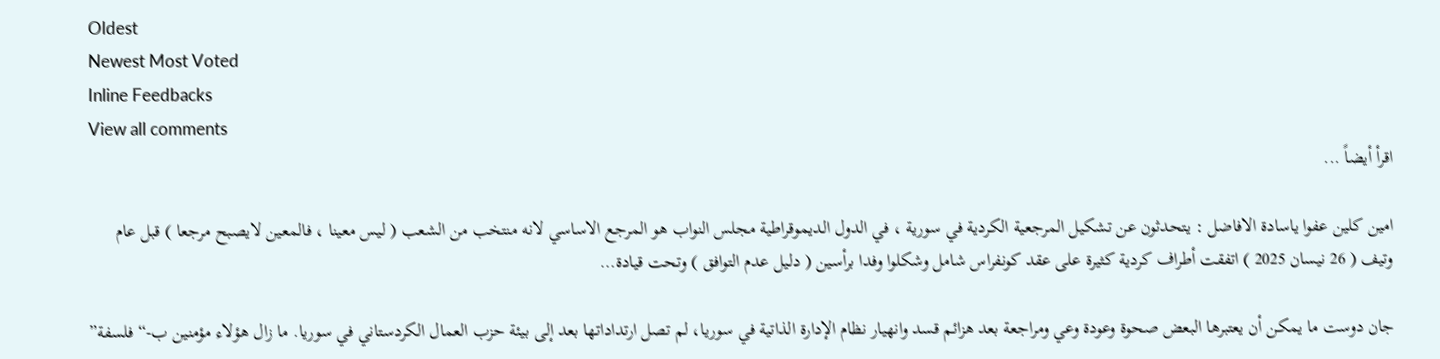Oldest
Newest Most Voted
Inline Feedbacks
View all comments
اقرأ أيضاً ...

امين كلين عفوا ياسادة الافاضل : يتحدثون عن تشكيل المرجعية الكردية في سورية ، في الدول الديموقراطية مجلس النواب هو المرجع الاساسي لانه منتخب من الشعب ( ليس معينا ، فالمعين لايصبح مرجعا ) قبل عام وتيف ( 26 نيسان 2025 ) اتفقت أطراف كردية كثيرة على عقد كونفراس شامل وشكلوا وفدا برأسين ( دليل عدم التوافق ) وتحت قيادة…

جان دوست ما يمكن أن يعتبرها البعض صحوة وعودة وعي ومراجعة بعد هزائم قسد وانهيار نظام الإدارة الذاتية في سوريا، لم تصل ارتداداتها بعد إلى بيئة حزب العمال الكردستاني في سوريا. ما زال هؤلاء مؤمنين ب-“فلسفة”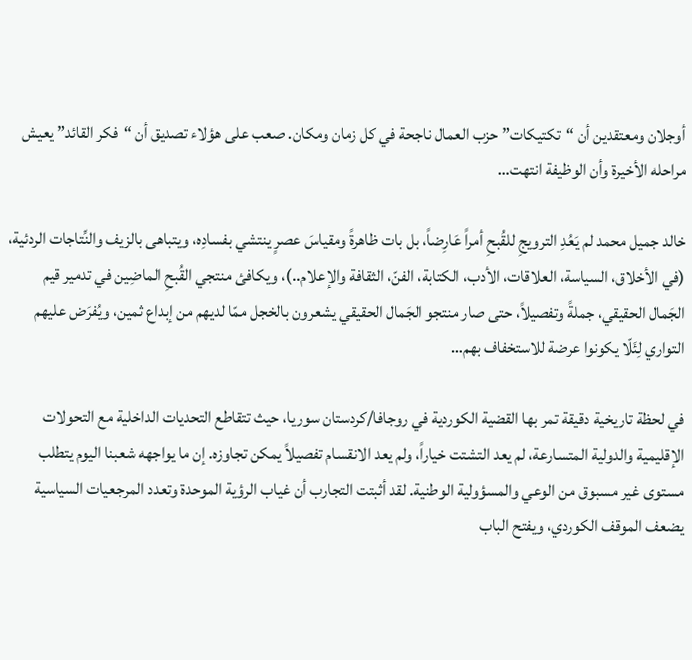أوجلان ومعتقدين أن “تكتيكات” حزب العمال ناجحة في كل زمان ومكان. صعب على هؤلاء تصديق أن “فكر القائد” يعيش مراحله الأخيرة وأن الوظيفة انتهت…

خالد جميل محمد لم يَعُدِ الترويجِ للقُبحِ أمراً عَارِضاً، بل بات ظاهرةً ومقياسَ عصرٍ ينتشي بفسادِه، ويتباهى بالزيف والنِّتاجات الردئية، (في الأخلاق، السياسة، العلاقات، الأدب، الكتابة، الفنّ، الثقافة والإعلام..)، ويكافئ منتجي القُبحِ الماضِين في تدمير قيم الجَمال الحقيقي، جملةً وتفصيلاً، حتى صار منتجو الجَمال الحقيقي يشعرون بالخجل ممّا لديهم من إبداع ثمين، ويُفرَض عليهم التواري لِئَلّا يكونوا عرضة للاستخفاف بهم…

في لحظة تاريخية دقيقة تمر بها القضية الكوردية في روجافا/كردستان سوريا، حيث تتقاطع التحديات الداخلية مع التحولات الإقليمية والدولية المتسارعة، لم يعد التشتت خياراً، ولم يعد الانقسام تفصيلاً يمكن تجاوزه. إن ما يواجهه شعبنا اليوم يتطلب مستوى غير مسبوق من الوعي والمسؤولية الوطنية. لقد أثبتت التجارب أن غياب الرؤية الموحدة وتعدد المرجعيات السياسية يضعف الموقف الكوردي، ويفتح الباب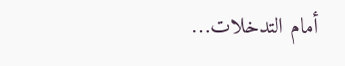أمام التدخلات…